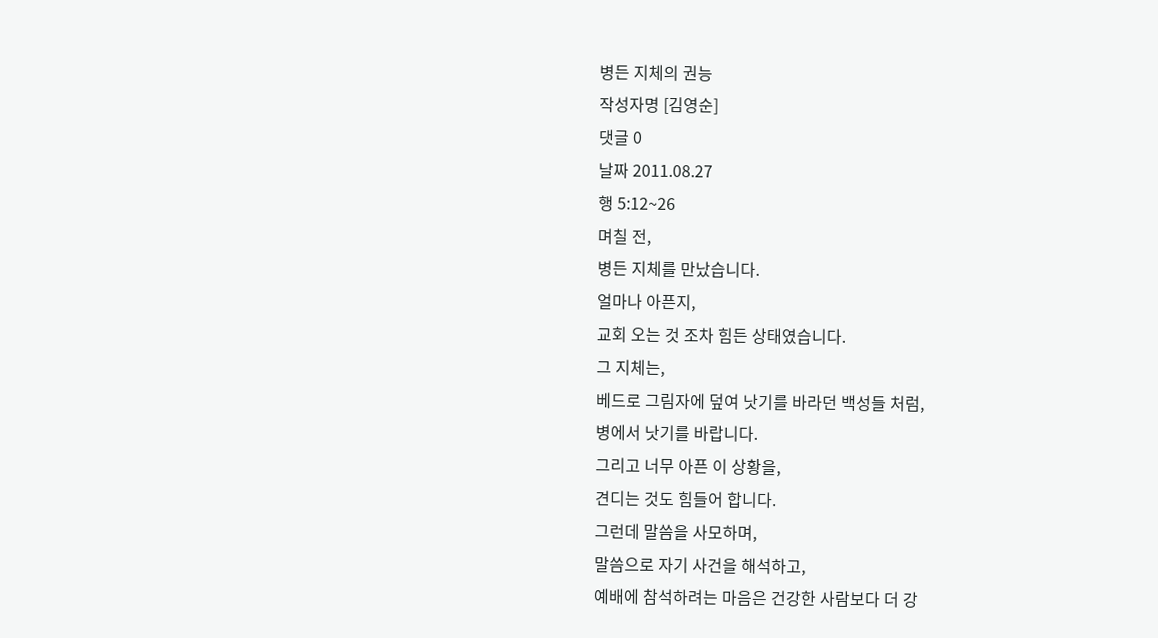병든 지체의 권능
작성자명 [김영순]
댓글 0
날짜 2011.08.27
행 5:12~26
며칠 전,
병든 지체를 만났습니다.
얼마나 아픈지,
교회 오는 것 조차 힘든 상태였습니다.
그 지체는,
베드로 그림자에 덮여 낫기를 바라던 백성들 처럼,
병에서 낫기를 바랍니다.
그리고 너무 아픈 이 상황을,
견디는 것도 힘들어 합니다.
그런데 말씀을 사모하며,
말씀으로 자기 사건을 해석하고,
예배에 참석하려는 마음은 건강한 사람보다 더 강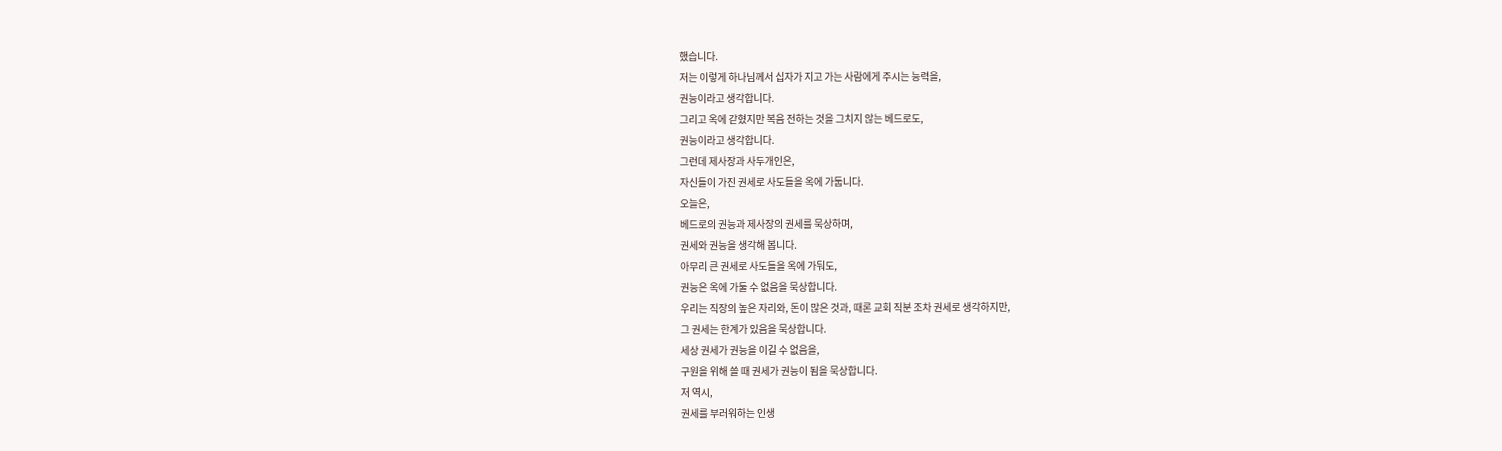했습니다.
저는 이렇게 하나님께서 십자가 지고 가는 사람에게 주시는 능력을,
권능이라고 생각합니다.
그리고 옥에 갇혔지만 복음 전하는 것을 그치지 않는 베드로도,
권능이라고 생각합니다.
그런데 제사장과 사두개인은,
자신들이 가진 권세로 사도들을 옥에 가둡니다.
오늘은,
베드로의 권능과 제사장의 권세를 묵상하며,
권세와 권능을 생각해 봅니다.
아무리 큰 권세로 사도들을 옥에 가둬도,
권능은 옥에 가둘 수 없음을 묵상합니다.
우리는 직장의 높은 자리와, 돈이 많은 것과, 때론 교회 직분 조차 권세로 생각하지만,
그 권세는 한계가 있음을 묵상합니다.
세상 권세가 권능을 이길 수 없음을,
구원을 위해 쓸 때 권세가 권능이 됨을 묵상합니다.
저 역시,
권세를 부러워하는 인생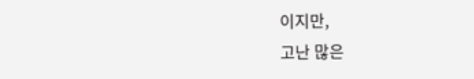이지만,
고난 많은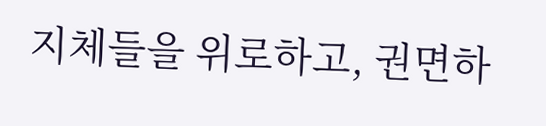지체들을 위로하고, 권면하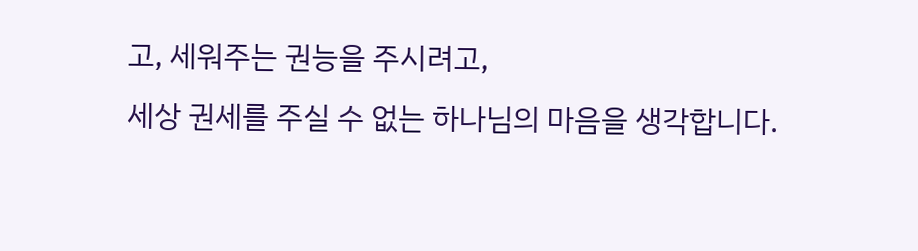고, 세워주는 권능을 주시려고,
세상 권세를 주실 수 없는 하나님의 마음을 생각합니다.